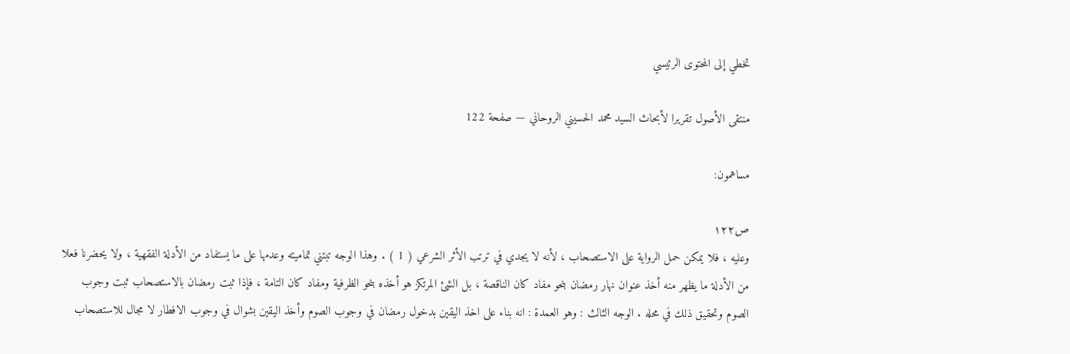تخطي إلى المحتوى الرئيسي

منتقى الأصول تقريرا لأبحاث السيد محمد الحسيني الروحاني — صفحة 122

مساهمون:

ص١٢٢
وعليه ، فلا يمكن حمل الرواية على الاستصحاب ، لأنه لا يجدي في ترتب الأثر الشرعي ( 1 ) . وهذا الوجه تبتني تماميته وعدمها على ما يستفاد من الأدلة الفقهية ، ولا يحضرنا فعلا من الأدلة ما يظهر منه أخذ عنوان نهار رمضان بنحو مفاد كان الناقصة ، بل الشئ المرتكز هو أخذه بنحو الظرفية ومفاد كان التامة ، فإذا ثبت رمضان بالاستصحاب ثبت وجوب الصوم وتحقيق ذلك في محله . الوجه الثالث : وهو العمدة : انه بناء على اخذ اليقين بدخول رمضان في وجوب الصوم وأخذ اليقين بشوال في وجوب الافطار لا مجال للاستصحاب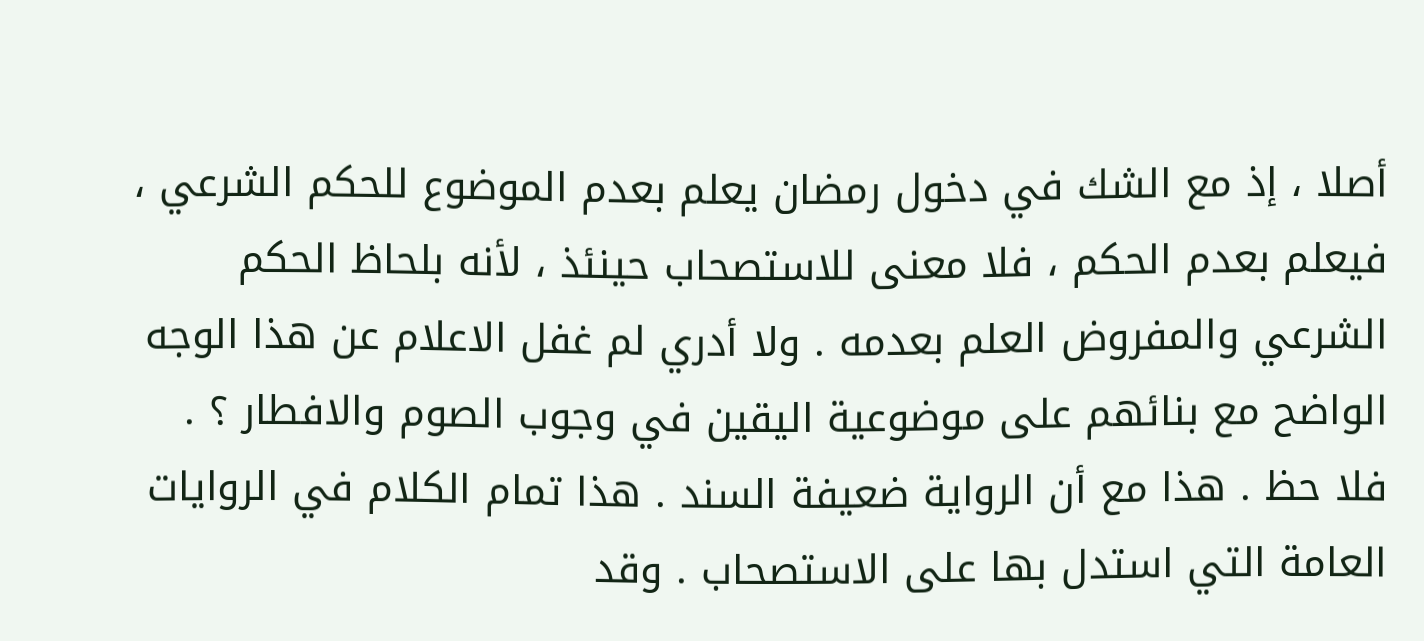أصلا ، إذ مع الشك في دخول رمضان يعلم بعدم الموضوع للحكم الشرعي ، فيعلم بعدم الحكم ، فلا معنى للاستصحاب حينئذ ، لأنه بلحاظ الحكم الشرعي والمفروض العلم بعدمه . ولا أدري لم غفل الاعلام عن هذا الوجه الواضح مع بنائهم على موضوعية اليقين في وجوب الصوم والافطار ؟ . فلا حظ . هذا مع أن الرواية ضعيفة السند . هذا تمام الكلام في الروايات العامة التي استدل بها على الاستصحاب . وقد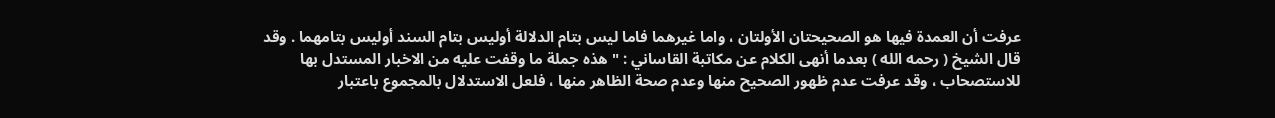عرفت أن العمدة فيها هو الصحيحتان الأولتان ، واما غيرهما فاما ليس بتام الدلالة أوليس بتام السند أوليس بتامهما . وقد قال الشيخ ( رحمه الله ) بعدما أنهى الكلام عن مكاتبة القاساني : " هذه جملة ما وقفت عليه من الاخبار المستدل بها للاستصحاب ، وقد عرفت عدم ظهور الصحيح منها وعدم صحة الظاهر منها ، فلعل الاستدلال بالمجموع باعتبار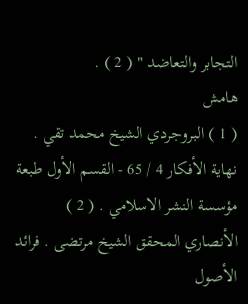التجابر والتعاضد " ( 2 ) .
هامش
( 1 ) البروجردي الشيخ محمد تقي . نهاية الأفكار 4 / 65 - القسم الأول طبعة مؤسسة النشر الاسلامي . ( 2 ) الأنصاري المحقق الشيخ مرتضى . فرائد الأصول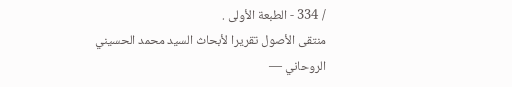/ 334 - الطبعة الأولى .
منتقى الأصول تقريرا لأبحاث السيد محمد الحسيني الروحاني —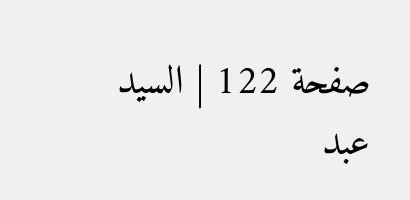صفحة 122 | السيد عبد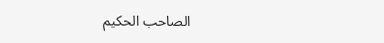الصاحب الحكيم